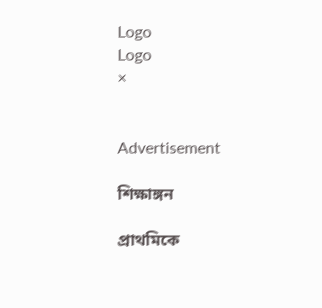Logo
Logo
×


Advertisement

শিক্ষাঙ্গন

প্রাথমিকে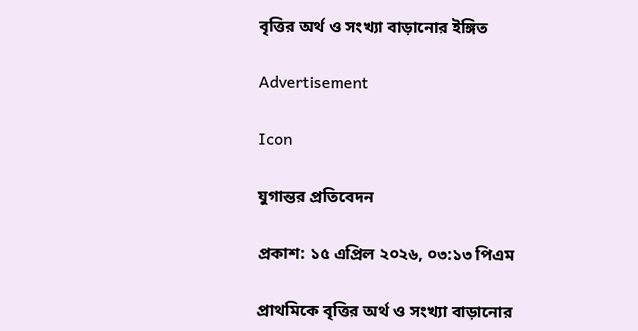বৃত্তির অর্থ ও সংখ্যা বাড়ানোর ইঙ্গিত

Advertisement

Icon

যুগান্তর প্রতিবেদন

প্রকাশ: ১৫ এপ্রিল ২০২৬, ০৩:১৩ পিএম

প্রাথমিকে বৃত্তির অর্থ ও সংখ্যা বাড়ানোর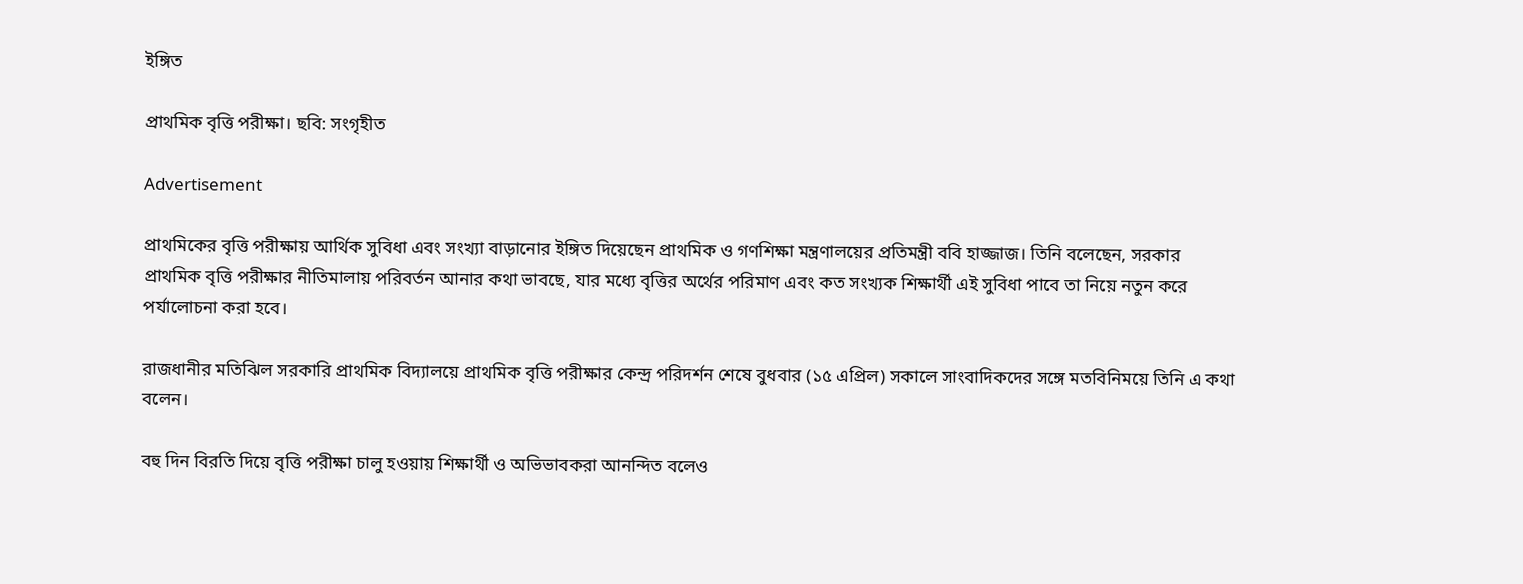ইঙ্গিত

প্রাথমিক বৃত্তি পরীক্ষা। ছবি: সংগৃহীত

Advertisement

প্রাথমিকের বৃত্তি পরীক্ষায় আর্থিক সুবিধা এবং সংখ্যা বাড়ানোর ইঙ্গিত দিয়েছেন প্রাথমিক ও গণশিক্ষা মন্ত্রণালয়ের প্রতিমন্ত্রী ববি হাজ্জাজ। তিনি বলেছেন, সরকার প্রাথমিক বৃত্তি পরীক্ষার নীতিমালায় পরিবর্তন আনার কথা ভাবছে, যার মধ্যে বৃত্তির অর্থের পরিমাণ এবং কত সংখ্যক শিক্ষার্থী এই সুবিধা পাবে তা নিয়ে নতুন করে পর্যালোচনা করা হবে।

রাজধানীর মতিঝিল সরকারি প্রাথমিক বিদ্যালয়ে প্রাথমিক বৃত্তি পরীক্ষার কেন্দ্র পরিদর্শন শেষে বুধবার (১৫ এপ্রিল) সকালে সাংবাদিকদের সঙ্গে মতবিনিময়ে তিনি এ কথা বলেন।

বহু দিন বিরতি দিয়ে বৃত্তি পরীক্ষা চালু হওয়ায় শিক্ষার্থী ও অভিভাবকরা আনন্দিত বলেও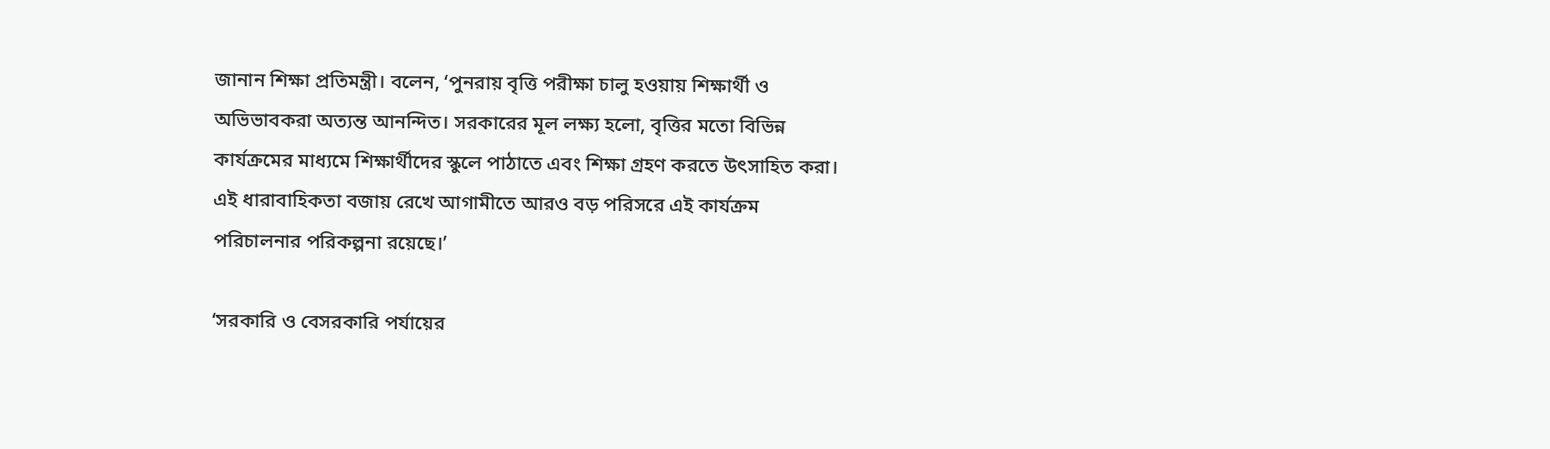জানান শিক্ষা প্রতিমন্ত্রী। বলেন, ‘পুনরায় বৃত্তি পরীক্ষা চালু হওয়ায় শিক্ষার্থী ও অভিভাবকরা অত্যন্ত আনন্দিত। সরকারের মূল লক্ষ্য হলো, বৃত্তির মতো বিভিন্ন কার্যক্রমের মাধ্যমে শিক্ষার্থীদের স্কুলে পাঠাতে এবং শিক্ষা গ্রহণ করতে উৎসাহিত করা। এই ধারাবাহিকতা বজায় রেখে আগামীতে আরও বড় পরিসরে এই কার্যক্রম পরিচালনার পরিকল্পনা রয়েছে।’

‘সরকারি ও বেসরকারি পর্যায়ের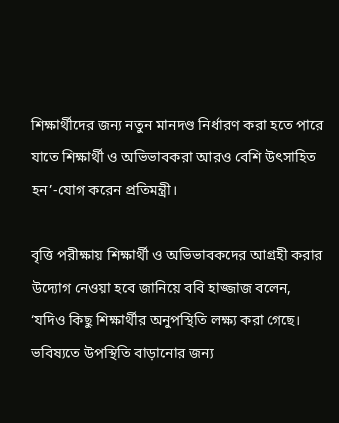শিক্ষার্থীদের জন্য নতুন মানদণ্ড নির্ধারণ করা হতে পারে যাতে শিক্ষার্থী ও অভিভাবকরা আরও বেশি উৎসাহিত হন’-যোগ করেন প্রতিমন্ত্রী।

বৃত্তি পরীক্ষায় শিক্ষার্থী ও অভিভাবকদের আগ্রহী করার উদ্যোগ নেওয়া হবে জানিয়ে ববি হাজ্জাজ বলেন, ‘যদিও কিছু শিক্ষার্থীর অনুপস্থিতি লক্ষ্য করা গেছে। ভবিষ্যতে উপস্থিতি বাড়ানোর জন্য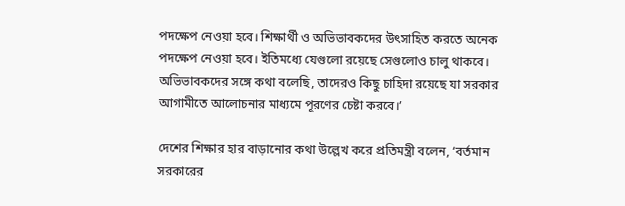পদক্ষেপ নেওয়া হবে। শিক্ষার্থী ও অভিভাবকদের উৎসাহিত করতে অনেক পদক্ষেপ নেওয়া হবে। ইতিমধ্যে যেগুলো রয়েছে সেগুলোও চালু থাকবে। অভিভাবকদের সঙ্গে কথা বলেছি, তাদেরও কিছু চাহিদা রয়েছে যা সরকার আগামীতে আলোচনার মাধ্যমে পূরণের চেষ্টা করবে।’

দেশের শিক্ষার হার বাড়ানোর কথা উল্লেখ করে প্রতিমন্ত্রী বলেন, ‘বর্তমান সরকারের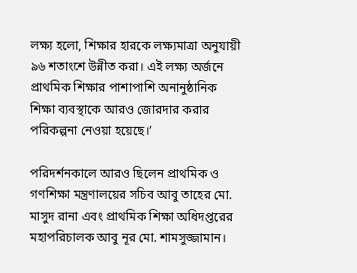লক্ষ্য হলো, শিক্ষার হারকে লক্ষ্যমাত্রা অনুযায়ী ৯৬ শতাংশে উন্নীত করা। এই লক্ষ্য অর্জনে প্রাথমিক শিক্ষার পাশাপাশি অনানুষ্ঠানিক শিক্ষা ব্যবস্থাকে আরও জোরদার করার পরিকল্পনা নেওয়া হয়েছে।’

পরিদর্শনকালে আরও ছিলেন প্রাথমিক ও গণশিক্ষা মন্ত্রণালয়ের সচিব আবু তাহের মো. মাসুদ রানা এবং প্রাথমিক শিক্ষা অধিদপ্তরের মহাপরিচালক আবু নূর মো. শামসুজ্জামান।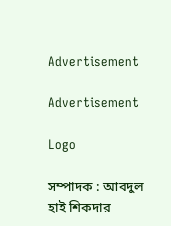Advertisement

Advertisement

Logo

সম্পাদক : আবদুল হাই শিকদার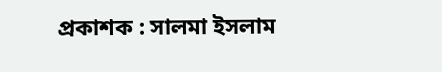প্রকাশক : সালমা ইসলাম